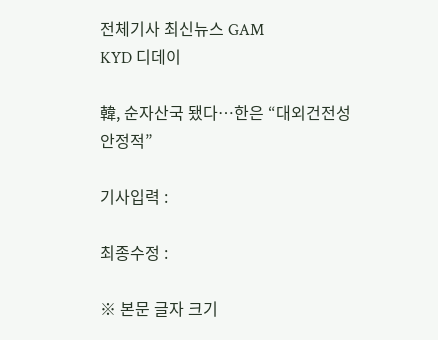전체기사 최신뉴스 GAM
KYD 디데이

韓, 순자산국 됐다…한은 “대외건전성 안정적”

기사입력 :

최종수정 :

※ 본문 글자 크기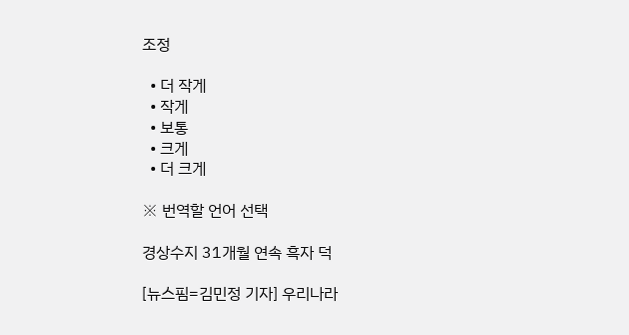조정

  • 더 작게
  • 작게
  • 보통
  • 크게
  • 더 크게

※ 번역할 언어 선택

경상수지 31개월 연속 흑자 덕

[뉴스핌=김민정 기자] 우리나라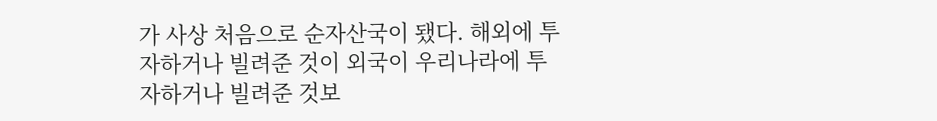가 사상 처음으로 순자산국이 됐다. 해외에 투자하거나 빌려준 것이 외국이 우리나라에 투자하거나 빌려준 것보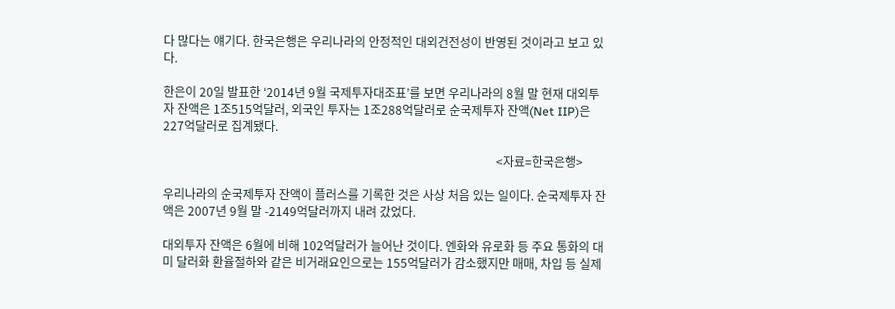다 많다는 얘기다. 한국은행은 우리나라의 안정적인 대외건전성이 반영된 것이라고 보고 있다.

한은이 20일 발표한 ‘2014년 9월 국제투자대조표’를 보면 우리나라의 8월 말 현재 대외투자 잔액은 1조515억달러, 외국인 투자는 1조288억달러로 순국제투자 잔액(Net IIP)은 227억달러로 집계됐다.

                                                                                                               <자료=한국은행>

우리나라의 순국제투자 잔액이 플러스를 기록한 것은 사상 처음 있는 일이다. 순국제투자 잔액은 2007년 9월 말 -2149억달러까지 내려 갔었다.

대외투자 잔액은 6월에 비해 102억달러가 늘어난 것이다. 엔화와 유로화 등 주요 통화의 대미 달러화 환율절하와 같은 비거래요인으로는 155억달러가 감소했지만 매매, 차입 등 실제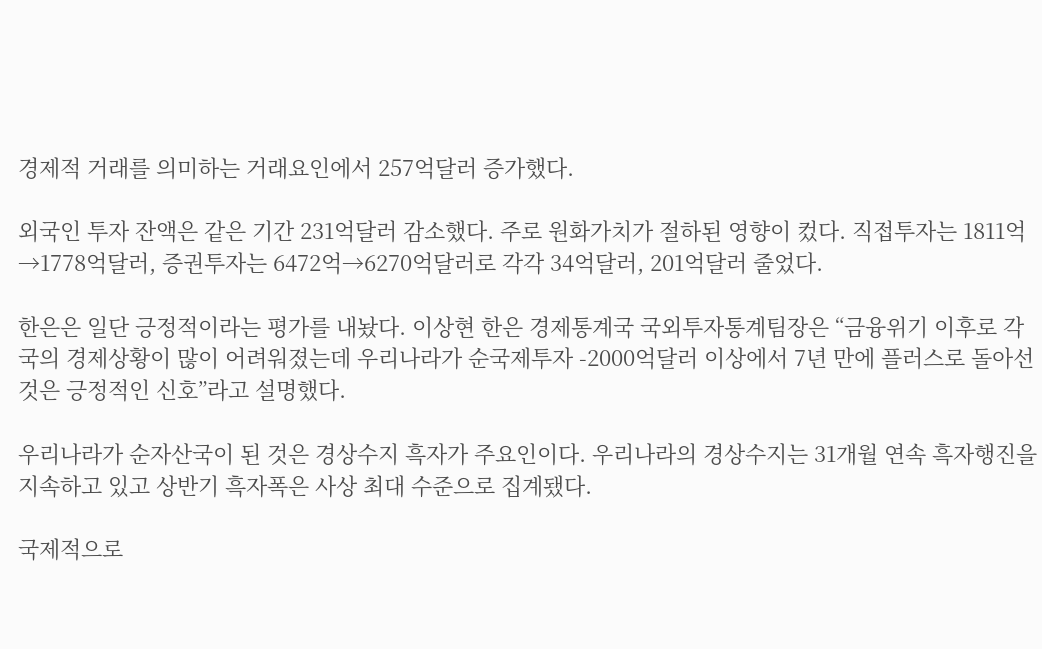경제적 거래를 의미하는 거래요인에서 257억달러 증가했다.

외국인 투자 잔액은 같은 기간 231억달러 감소했다. 주로 원화가치가 절하된 영향이 컸다. 직접투자는 1811억→1778억달러, 증권투자는 6472억→6270억달러로 각각 34억달러, 201억달러 줄었다.

한은은 일단 긍정적이라는 평가를 내놨다. 이상현 한은 경제통계국 국외투자통계팀장은 “금융위기 이후로 각국의 경제상황이 많이 어려워졌는데 우리나라가 순국제투자 -2000억달러 이상에서 7년 만에 플러스로 돌아선 것은 긍정적인 신호”라고 설명했다.

우리나라가 순자산국이 된 것은 경상수지 흑자가 주요인이다. 우리나라의 경상수지는 31개월 연속 흑자행진을 지속하고 있고 상반기 흑자폭은 사상 최대 수준으로 집계됐다.

국제적으로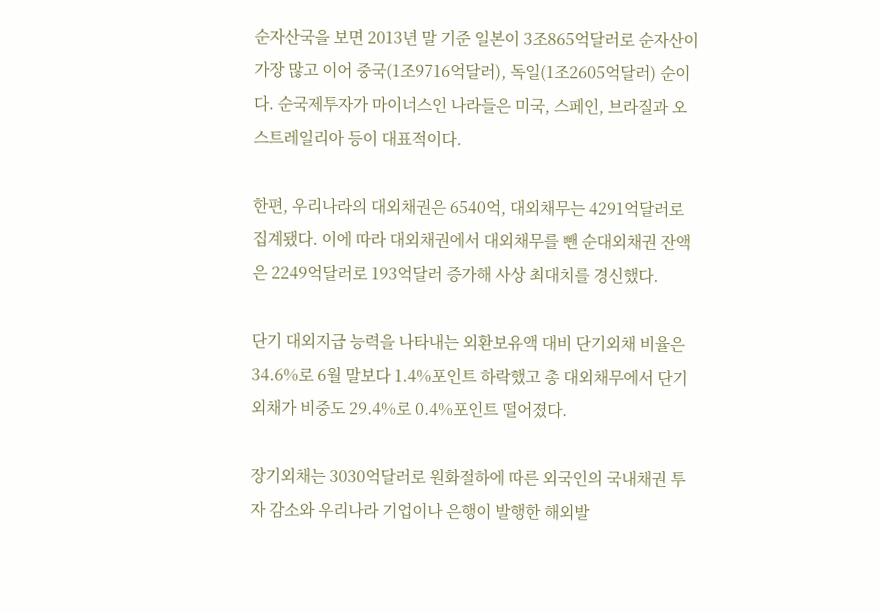순자산국을 보면 2013년 말 기준 일본이 3조865억달러로 순자산이 가장 많고 이어 중국(1조9716억달러), 독일(1조2605억달러) 순이다. 순국제투자가 마이너스인 나라들은 미국, 스페인, 브라질과 오스트레일리아 등이 대표적이다.

한편, 우리나라의 대외채권은 6540억, 대외채무는 4291억달러로 집계됐다. 이에 따라 대외채권에서 대외채무를 뺀 순대외채권 잔액은 2249억달러로 193억달러 증가해 사상 최대치를 경신했다.

단기 대외지급 능력을 나타내는 외환보유액 대비 단기외채 비율은 34.6%로 6월 말보다 1.4%포인트 하락했고 총 대외채무에서 단기외채가 비중도 29.4%로 0.4%포인트 떨어졌다.

장기외채는 3030억달러로 원화절하에 따른 외국인의 국내채권 투자 감소와 우리나라 기업이나 은행이 발행한 해외발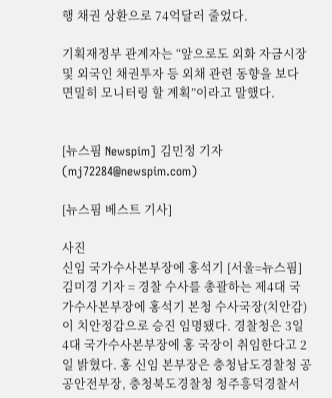행 채권 상환으로 74억달러 줄었다.

기획재정부 관계자는 “앞으로도 외화 자금시장 및 외국인 채권투자 등 외채 관련 동향을 보다 면밀히 모니터링 할 계획”이라고 말했다.


[뉴스핌 Newspim] 김민정 기자 (mj72284@newspim.com)

[뉴스핌 베스트 기사]

사진
신임 국가수사본부장에 홍석기 [서울=뉴스핌] 김미경 기자 = 경찰 수사를 총괄하는 제4대 국가수사본부장에 홍석기 본청 수사국장(치안감)이 치안정감으로 승진 임명됐다. 경찰청은 3일 4대 국가수사본부장에 홍 국장이 취임한다고 2일 밝혔다. 홍 신임 본부장은 충청남도경찰청 공공안전부장, 충청북도경찰청 청주흥덕경찰서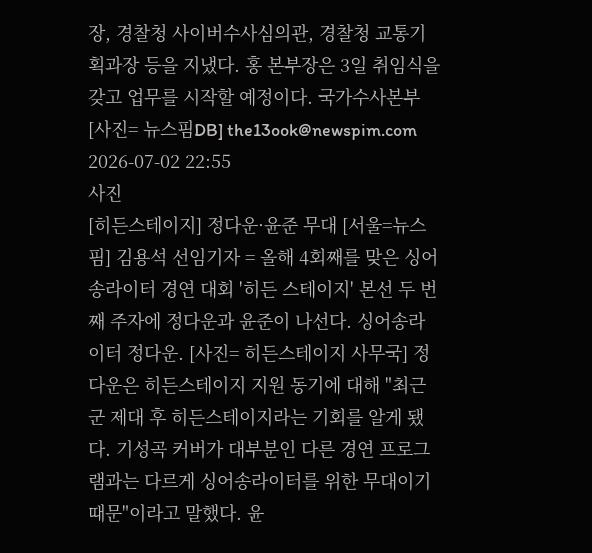장, 경찰청 사이버수사심의관, 경찰청 교통기획과장 등을 지냈다. 홍 본부장은 3일 취임식을 갖고 업무를 시작할 예정이다. 국가수사본부 [사진= 뉴스핌DB] the13ook@newspim.com 2026-07-02 22:55
사진
[히든스테이지] 정다운·윤준 무대 [서울=뉴스핌] 김용석 선임기자 = 올해 4회째를 맞은 싱어송라이터 경연 대회 '히든 스테이지' 본선 두 번째 주자에 정다운과 윤준이 나선다. 싱어송라이터 정다운. [사진= 히든스테이지 사무국] 정다운은 히든스테이지 지원 동기에 대해 "최근 군 제대 후 히든스테이지라는 기회를 알게 됐다. 기성곡 커버가 대부분인 다른 경연 프로그램과는 다르게 싱어송라이터를 위한 무대이기 때문"이라고 말했다. 윤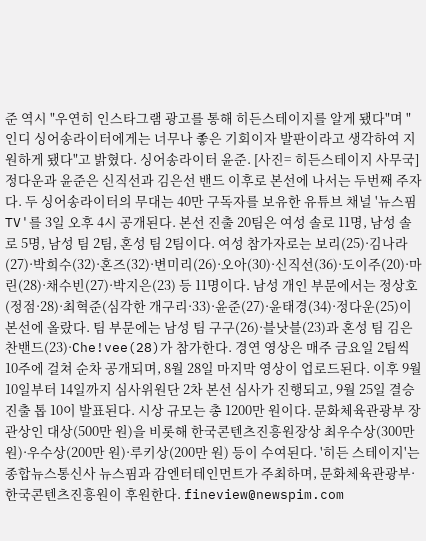준 역시 "우연히 인스타그램 광고를 통해 히든스테이지를 알게 됐다"며 "인디 싱어송라이터에게는 너무나 좋은 기회이자 발판이라고 생각하여 지원하게 됐다"고 밝혔다. 싱어송라이터 윤준. [사진= 히든스테이지 사무국] 정다운과 윤준은 신직선과 김은선 밴드 이후로 본선에 나서는 두번째 주자다. 두 싱어송라이터의 무대는 40만 구독자를 보유한 유튜브 채널 '뉴스핌TV'를 3일 오후 4시 공개된다. 본선 진출 20팀은 여성 솔로 11명, 남성 솔로 5명, 남성 팀 2팀, 혼성 팀 2팀이다. 여성 참가자로는 보리(25)·김나라(27)·박희수(32)·혼즈(32)·변미리(26)·오아(30)·신직선(36)·도이주(20)·마린(28)·채수빈(27)·박지은(23) 등 11명이다. 남성 개인 부문에서는 정상호(정점·28)·최혁준(심각한 개구리·33)·윤준(27)·윤태경(34)·정다운(25)이 본선에 올랐다. 팀 부문에는 남성 팀 구구(26)·블낫블(23)과 혼성 팀 김은찬밴드(23)·Che!vee(28)가 참가한다. 경연 영상은 매주 금요일 2팀씩 10주에 걸쳐 순차 공개되며, 8월 28일 마지막 영상이 업로드된다. 이후 9월 10일부터 14일까지 심사위원단 2차 본선 심사가 진행되고, 9월 25일 결승 진출 톱 10이 발표된다. 시상 규모는 총 1200만 원이다. 문화체육관광부 장관상인 대상(500만 원)을 비롯해 한국콘텐츠진흥원장상 최우수상(300만 원)·우수상(200만 원)·루키상(200만 원) 등이 수여된다. '히든 스테이지'는 종합뉴스통신사 뉴스핌과 감엔터테인먼트가 주최하며, 문화체육관광부·한국콘텐츠진흥원이 후원한다. fineview@newspim.com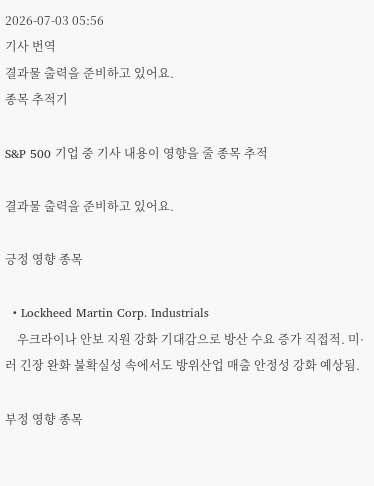2026-07-03 05:56
기사 번역
결과물 출력을 준비하고 있어요.
종목 추적기

S&P 500 기업 중 기사 내용이 영향을 줄 종목 추적

결과물 출력을 준비하고 있어요.

긍정 영향 종목

  • Lockheed Martin Corp. Industrials
    우크라이나 안보 지원 강화 기대감으로 방산 수요 증가 직접적. 미·러 긴장 완화 불확실성 속에서도 방위산업 매출 안정성 강화 예상됨.

부정 영향 종목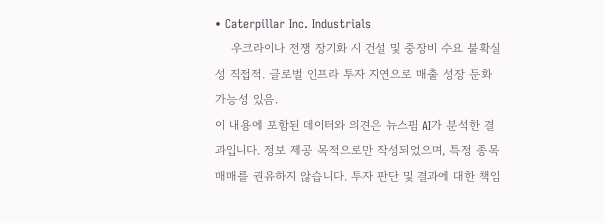• Caterpillar Inc. Industrials
    우크라이나 전쟁 장기화 시 건설 및 중장비 수요 불확실성 직접적. 글로벌 인프라 투자 지연으로 매출 성장 둔화 가능성 있음.
이 내용에 포함된 데이터와 의견은 뉴스핌 AI가 분석한 결과입니다. 정보 제공 목적으로만 작성되었으며, 특정 종목 매매를 권유하지 않습니다. 투자 판단 및 결과에 대한 책임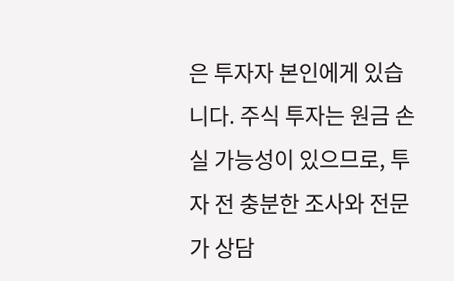은 투자자 본인에게 있습니다. 주식 투자는 원금 손실 가능성이 있으므로, 투자 전 충분한 조사와 전문가 상담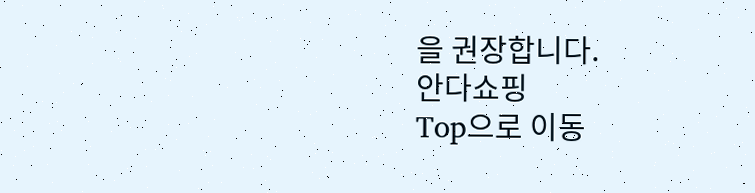을 권장합니다.
안다쇼핑
Top으로 이동